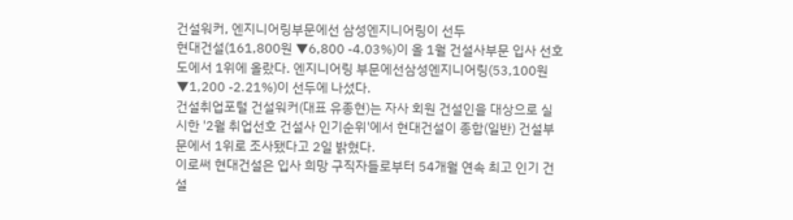건설워커, 엔지니어링부문에선 삼성엔지니어링이 선두
현대건설(161,800원 ▼6,800 -4.03%)이 올 1월 건설사부문 입사 선호도에서 1위에 올랐다. 엔지니어링 부문에선삼성엔지니어링(53,100원 ▼1,200 -2.21%)이 선두에 나섰다.
건설취업포털 건설워커(대표 유종현)는 자사 회원 건설인을 대상으로 실시한 '2월 취업선호 건설사 인기순위'에서 현대건설이 종합(일반) 건설부문에서 1위로 조사됐다고 2일 밝혔다.
이로써 현대건설은 입사 희망 구직자들로부터 54개월 연속 최고 인기 건설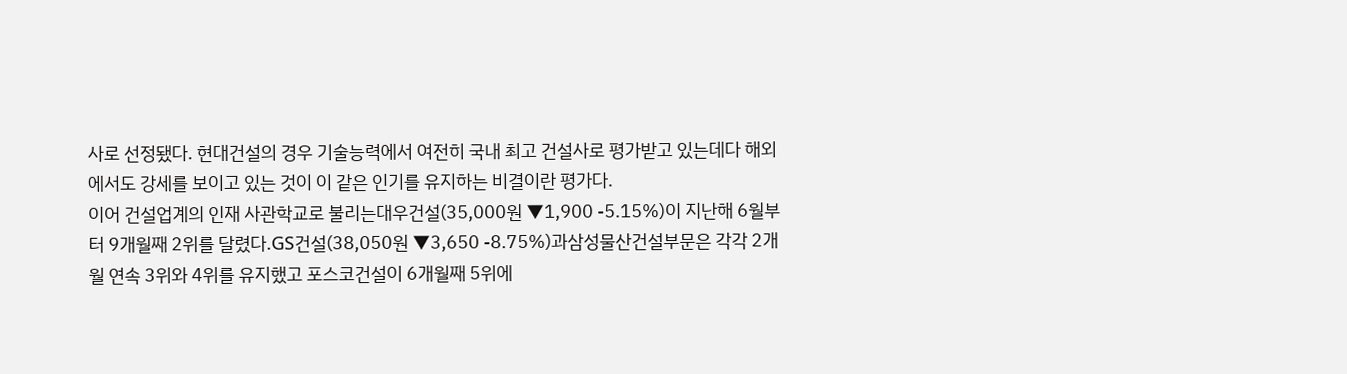사로 선정됐다. 현대건설의 경우 기술능력에서 여전히 국내 최고 건설사로 평가받고 있는데다 해외에서도 강세를 보이고 있는 것이 이 같은 인기를 유지하는 비결이란 평가다.
이어 건설업계의 인재 사관학교로 불리는대우건설(35,000원 ▼1,900 -5.15%)이 지난해 6월부터 9개월째 2위를 달렸다.GS건설(38,050원 ▼3,650 -8.75%)과삼성물산건설부문은 각각 2개월 연속 3위와 4위를 유지했고 포스코건설이 6개월째 5위에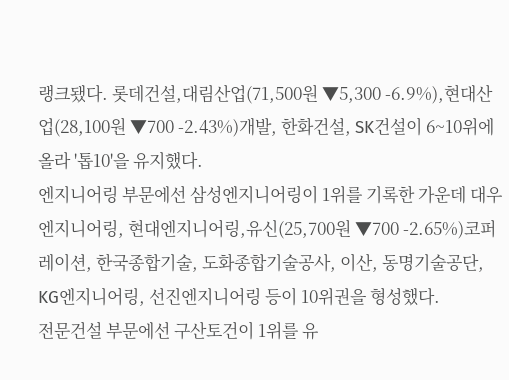랭크됐다. 롯데건설,대림산업(71,500원 ▼5,300 -6.9%),현대산업(28,100원 ▼700 -2.43%)개발, 한화건설, SK건설이 6~10위에 올라 '톱10'을 유지했다.
엔지니어링 부문에선 삼성엔지니어링이 1위를 기록한 가운데 대우엔지니어링, 현대엔지니어링,유신(25,700원 ▼700 -2.65%)코퍼레이션, 한국종합기술, 도화종합기술공사, 이산, 동명기술공단, KG엔지니어링, 선진엔지니어링 등이 10위권을 형성했다.
전문건설 부문에선 구산토건이 1위를 유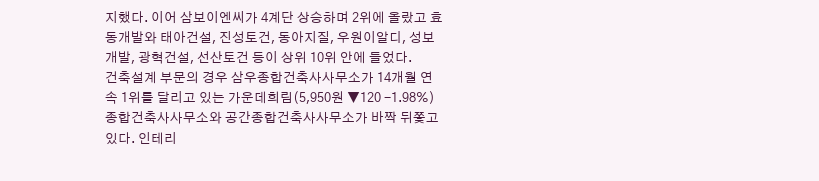지했다. 이어 삼보이엔씨가 4계단 상승하며 2위에 올랐고 효동개발와 태아건설, 진성토건, 동아지질, 우원이알디, 성보개발, 광혁건설, 선산토건 등이 상위 10위 안에 들었다.
건축설계 부문의 경우 삼우종합건축사사무소가 14개월 연속 1위를 달리고 있는 가운데희림(5,950원 ▼120 -1.98%)종합건축사사무소와 공간종합건축사사무소가 바짝 뒤쫓고 있다. 인테리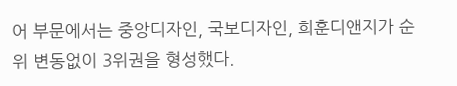어 부문에서는 중앙디자인, 국보디자인, 희훈디앤지가 순위 변동없이 3위권을 형성했다.